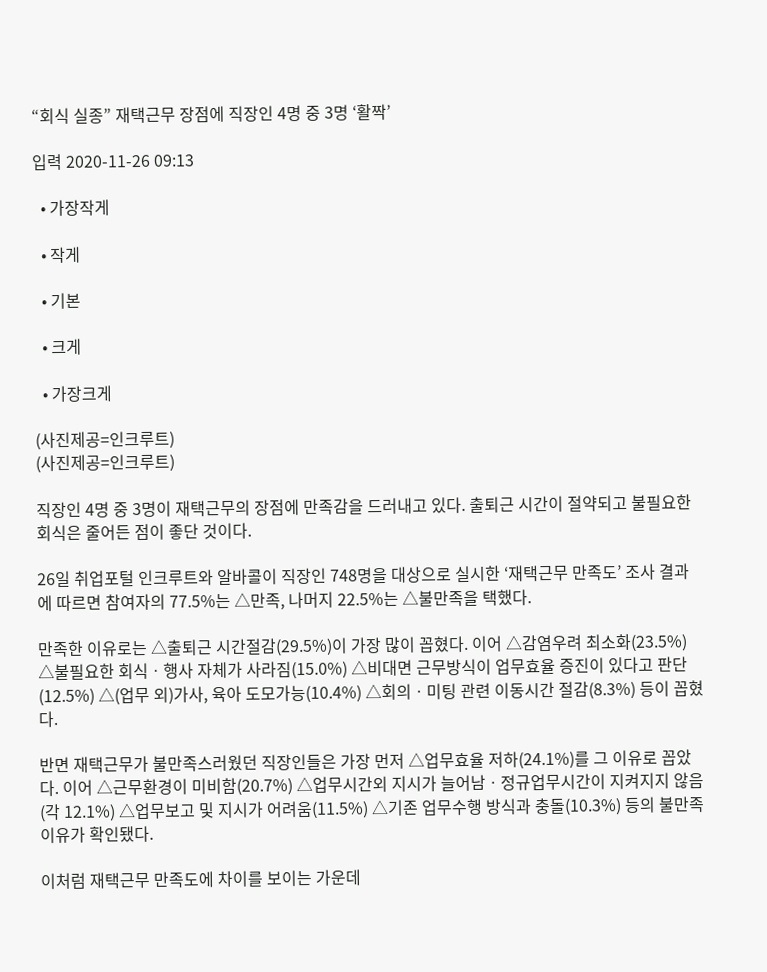“회식 실종” 재택근무 장점에 직장인 4명 중 3명 ‘활짝’

입력 2020-11-26 09:13

  • 가장작게

  • 작게

  • 기본

  • 크게

  • 가장크게

(사진제공=인크루트)
(사진제공=인크루트)

직장인 4명 중 3명이 재택근무의 장점에 만족감을 드러내고 있다. 출퇴근 시간이 절약되고 불필요한 회식은 줄어든 점이 좋단 것이다.

26일 취업포털 인크루트와 알바콜이 직장인 748명을 대상으로 실시한 ‘재택근무 만족도’ 조사 결과에 따르면 참여자의 77.5%는 △만족, 나머지 22.5%는 △불만족을 택했다.

만족한 이유로는 △출퇴근 시간절감(29.5%)이 가장 많이 꼽혔다. 이어 △감염우려 최소화(23.5%) △불필요한 회식ㆍ행사 자체가 사라짐(15.0%) △비대면 근무방식이 업무효율 증진이 있다고 판단(12.5%) △(업무 외)가사, 육아 도모가능(10.4%) △회의ㆍ미팅 관련 이동시간 절감(8.3%) 등이 꼽혔다.

반면 재택근무가 불만족스러웠던 직장인들은 가장 먼저 △업무효율 저하(24.1%)를 그 이유로 꼽았다. 이어 △근무환경이 미비함(20.7%) △업무시간외 지시가 늘어남ㆍ정규업무시간이 지켜지지 않음(각 12.1%) △업무보고 및 지시가 어려움(11.5%) △기존 업무수행 방식과 충돌(10.3%) 등의 불만족 이유가 확인됐다.

이처럼 재택근무 만족도에 차이를 보이는 가운데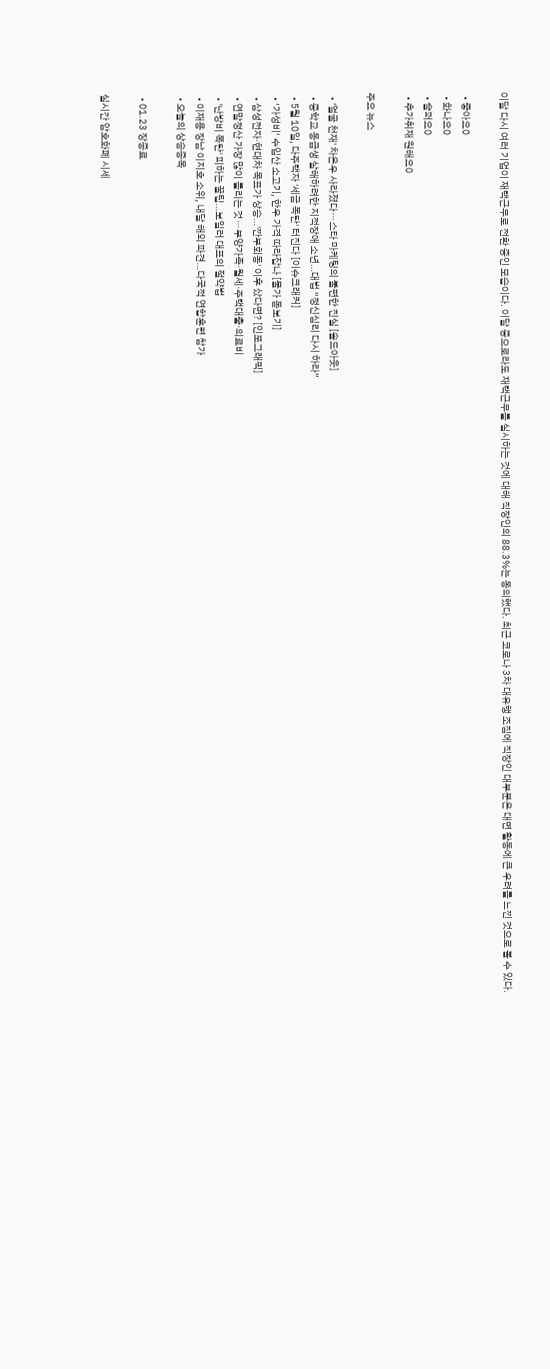이달 다시 여러 기업이 재택근무로 전환 중인 모습이다. 이달 중으로라도 재택근무를 실시하는 것에 대해 직장인의 88.3%는 동의했다. 최근 코로나 3차 대유행 조짐에 직장인 대부분은 대면 활동에 큰 우려를 느낀 것으로 볼 수 있다.

  • 좋아요0
  • 화나요0
  • 슬퍼요0
  • 추가취재 원해요0

주요 뉴스

  • '얼굴 천재' 차은우 사라졌다⋯스타 마케팅의 불편한 진실 [솔드아웃]
  • 중학교 동급생 살해하려한 지적장애 소년…대법 “정신심리 다시 하라”
  • 5월 10일, 다주택자 '세금 폭탄' 터진다 [이슈크래커]
  • ‘가성비’ 수입산 소고기, 한우 가격 따라잡나 [물가 돋보기]
  • 삼성전자·현대차 목표가 상승…'깐부회동' 이후 샀다면? [인포그래픽]
  • 연말정산 가장 많이 틀리는 것⋯부양가족·월세·주택대출·의료비
  • '난방비 폭탄' 피하는 꿀팁…보일러 대표의 절약법
  • 이재용 장남 이지호 소위, 내달 해외 파견…다국적 연합훈련 참가
  • 오늘의 상승종목

  • 01.23 장종료

실시간 암호화폐 시세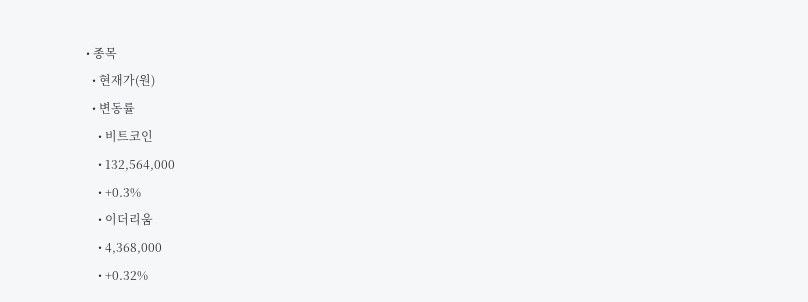• 종목
  • 현재가(원)
  • 변동률
    • 비트코인
    • 132,564,000
    • +0.3%
    • 이더리움
    • 4,368,000
    • +0.32%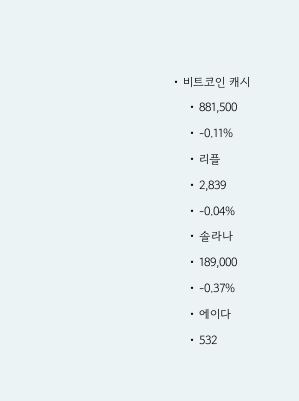• 비트코인 캐시
    • 881,500
    • -0.11%
    • 리플
    • 2,839
    • -0.04%
    • 솔라나
    • 189,000
    • -0.37%
    • 에이다
    • 532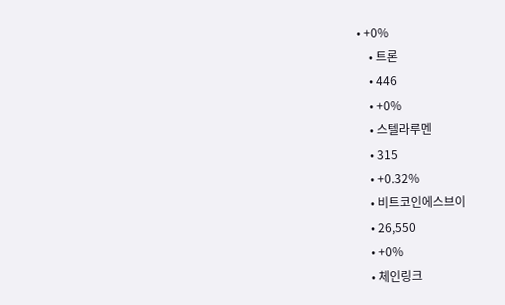• +0%
    • 트론
    • 446
    • +0%
    • 스텔라루멘
    • 315
    • +0.32%
    • 비트코인에스브이
    • 26,550
    • +0%
    • 체인링크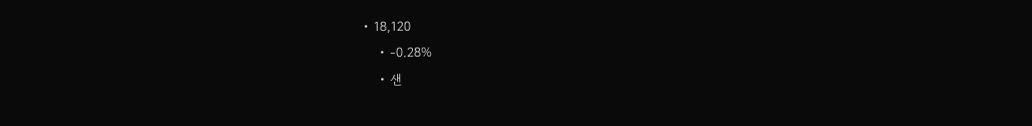• 18,120
    • -0.28%
    • 샌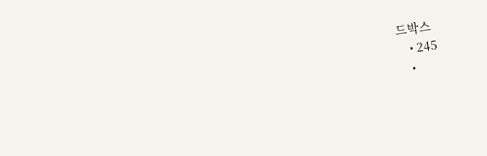드박스
    • 245
    •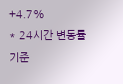+4.7%
* 24시간 변동률 기준